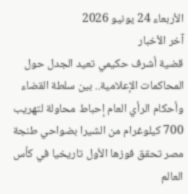الأربعاء 24 يونيو 2026
آخر الأخبار
قضية أشرف حكيمي تعيد الجدل حول المحاكمات الإعلامية.. بين سلطة القضاء وأحكام الرأي العام إحباط محاولة لتهريب 700 كيلوغرام من الشيرا بضواحي طنجة مصر تحقق فوزها الأول تاريخيا في كأس العالم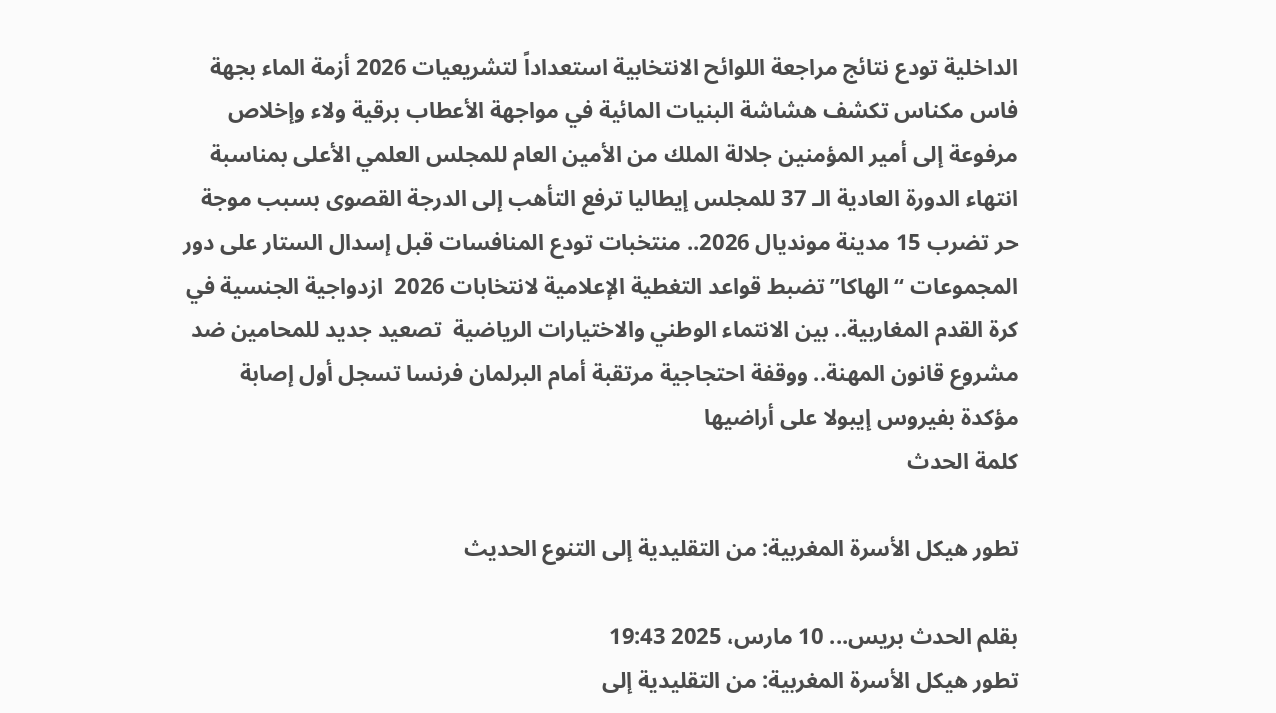الداخلية تودع نتائج مراجعة اللوائح الانتخابية استعداداً لتشريعيات 2026 أزمة الماء بجهة فاس مكناس تكشف هشاشة البنيات المائية في مواجهة الأعطاب برقية ولاء وإخلاص مرفوعة إلى أمير المؤمنين جلالة الملك من الأمين العام للمجلس العلمي الأعلى بمناسبة انتهاء الدورة العادية الـ 37 للمجلس إيطاليا ترفع التأهب إلى الدرجة القصوى بسبب موجة حر تضرب 15 مدينة مونديال 2026.. منتخبات تودع المنافسات قبل إسدال الستار على دور المجموعات “الهاكا” تضبط قواعد التغطية الإعلامية لانتخابات 2026  ازدواجية الجنسية في كرة القدم المغاربية.. بين الانتماء الوطني والاختيارات الرياضية  تصعيد جديد للمحامين ضد مشروع قانون المهنة.. ووقفة احتجاجية مرتقبة أمام البرلمان فرنسا تسجل أول إصابة مؤكدة بفيروس إيبولا على أراضيها
كلمة الحدث

تطور هيكل الأسرة المغربية: من التقليدية إلى التنوع الحديث

بقلم الحدث بريس... 10 مارس، 2025 19:43
تطور هيكل الأسرة المغربية: من التقليدية إلى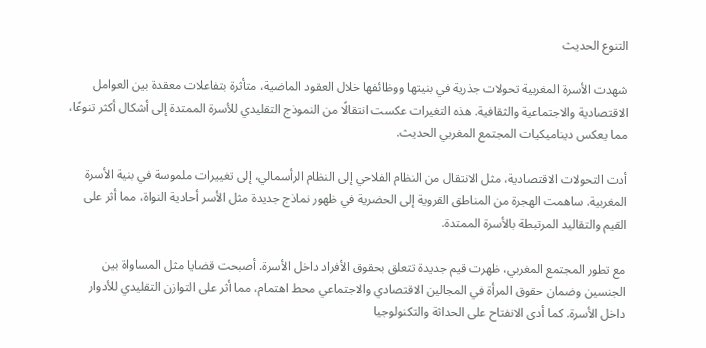التنوع الحديث

شهدت الأسرة المغربية تحولات جذرية في بنيتها ووظائفها خلال العقود الماضية، متأثرة بتفاعلات معقدة بين العوامل الاقتصادية والاجتماعية والثقافية. هذه التغيرات عكست انتقالًا من النموذج التقليدي للأسرة الممتدة إلى أشكال أكثر تنوعًا، مما يعكس ديناميكيات المجتمع المغربي الحديث.

أدت التحولات الاقتصادية، مثل الانتقال من النظام الفلاحي إلى النظام الرأسمالي، إلى تغييرات ملموسة في بنية الأسرة المغربية. ساهمت الهجرة من المناطق القروية إلى الحضرية في ظهور نماذج جديدة مثل الأسر أحادية النواة، مما أثر على القيم والتقاليد المرتبطة بالأسرة الممتدة.

مع تطور المجتمع المغربي، ظهرت قيم جديدة تتعلق بحقوق الأفراد داخل الأسرة. أصبحت قضايا مثل المساواة بين الجنسين وضمان حقوق المرأة في المجالين الاقتصادي والاجتماعي محط اهتمام، مما أثر على التوازن التقليدي للأدوار داخل الأسرة. كما أدى الانفتاح على الحداثة والتكنولوجيا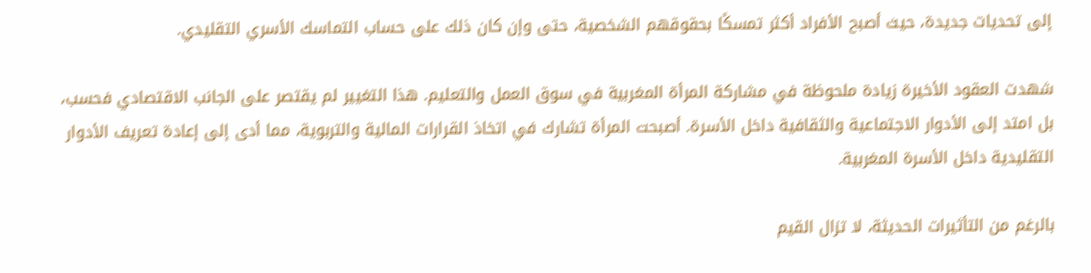إلى تحديات جديدة، حيث أصبح الأفراد أكثر تمسكًا بحقوقهم الشخصية، حتى وإن كان ذلك على حساب التماسك الأسري التقليدي.

شهدت العقود الأخيرة زيادة ملحوظة في مشاركة المرأة المغربية في سوق العمل والتعليم. هذا التغيير لم يقتصر على الجانب الاقتصادي فحسب، بل امتد إلى الأدوار الاجتماعية والثقافية داخل الأسرة. أصبحت المرأة تشارك في اتخاذ القرارات المالية والتربوية، مما أدى إلى إعادة تعريف الأدوار التقليدية داخل الأسرة المغربية.

بالرغم من التأثيرات الحديثة، لا تزال القيم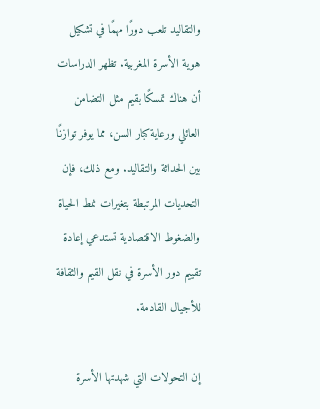والتقاليد تلعب دورًا مهمًا في تشكيل هوية الأسرة المغربية. تظهر الدراسات أن هناك تمسكًا بقيم مثل التضامن العائلي ورعاية كبار السن، مما يوفر توازنًا بين الحداثة والتقاليد. ومع ذلك، فإن التحديات المرتبطة بتغيرات نمط الحياة والضغوط الاقتصادية تستدعي إعادة تقييم دور الأسرة في نقل القيم والثقافة للأجيال القادمة.

إن التحولات التي شهدتها الأسرة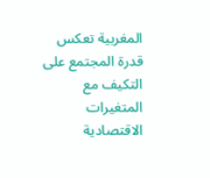المغربية تعكس قدرة المجتمع على التكيف مع المتغيرات الاقتصادية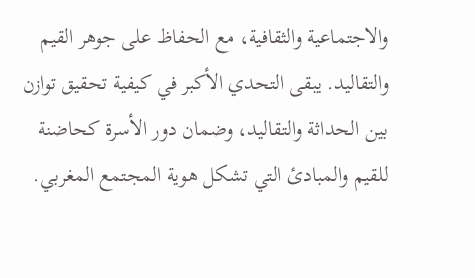والاجتماعية والثقافية، مع الحفاظ على جوهر القيم والتقاليد. يبقى التحدي الأكبر في كيفية تحقيق توازن بين الحداثة والتقاليد، وضمان دور الأسرة كحاضنة للقيم والمبادئ التي تشكل هوية المجتمع المغربي.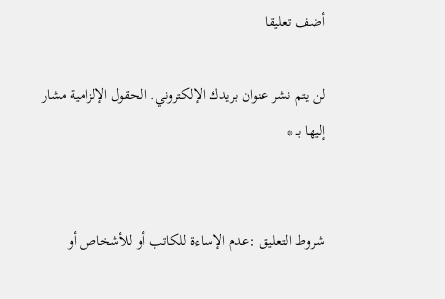أضف تعليقا

لن يتم نشر عنوان بريدك الإلكتروني. الحقول الإلزامية مشار إليها بـ *


شروط التعليق :عدم الإساءة للكاتب أو للأشخاص أو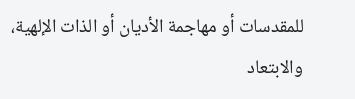للمقدسات أو مهاجمة الأديان أو الذات الإلهية، والابتعاد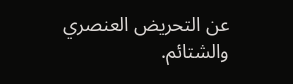عن التحريض العنصري والشتائم.